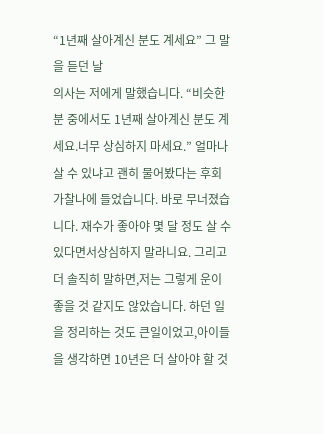“1년째 살아계신 분도 계세요” 그 말을 듣던 날
의사는 저에게 말했습니다. “비슷한 분 중에서도 1년째 살아계신 분도 계세요.너무 상심하지 마세요.” 얼마나 살 수 있냐고 괜히 물어봤다는 후회가찰나에 들었습니다. 바로 무너졌습니다. 재수가 좋아야 몇 달 정도 살 수 있다면서상심하지 말라니요. 그리고 더 솔직히 말하면,저는 그렇게 운이 좋을 것 같지도 않았습니다. 하던 일을 정리하는 것도 큰일이었고,아이들을 생각하면 10년은 더 살아야 할 것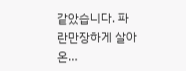같았습니다. 파란만장하게 살아온…